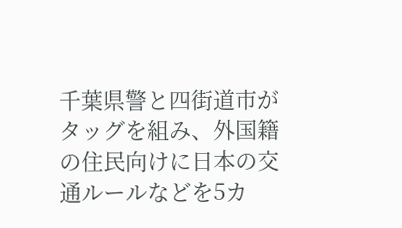千葉県警と四街道市がタッグを組み、外国籍の住民向けに日本の交通ルールなどを5カ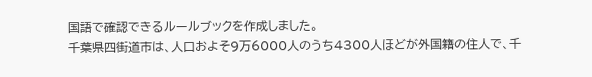国語で確認できるルールブックを作成しました。
千葉県四街道市は、人口およそ9万6000人のうち4300人ほどが外国籍の住人で、千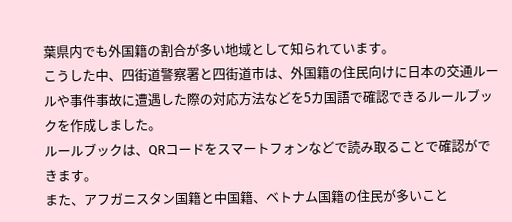葉県内でも外国籍の割合が多い地域として知られています。
こうした中、四街道警察署と四街道市は、外国籍の住民向けに日本の交通ルールや事件事故に遭遇した際の対応方法などを5カ国語で確認できるルールブックを作成しました。
ルールブックは、QRコードをスマートフォンなどで読み取ることで確認ができます。
また、アフガニスタン国籍と中国籍、ベトナム国籍の住民が多いこと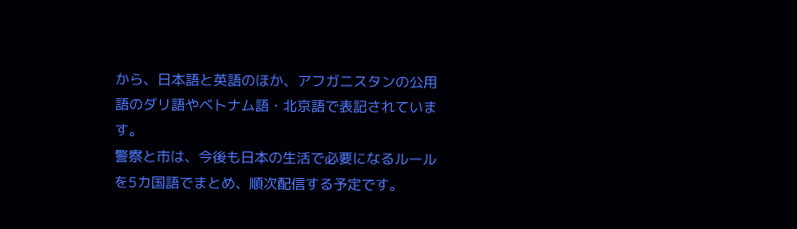から、日本語と英語のほか、アフガニスタンの公用語のダリ語やベトナム語・北京語で表記されています。
警察と市は、今後も日本の生活で必要になるルールを5カ国語でまとめ、順次配信する予定です。